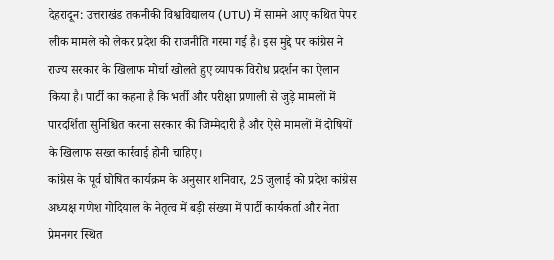देहरादून: उत्तराखंड तकनीकी विश्वविद्यालय (UTU) में सामने आए कथित पेपर लीक मामले को लेकर प्रदेश की राजनीति गरमा गई है। इस मुद्दे पर कांग्रेस ने राज्य सरकार के खिलाफ मोर्चा खोलते हुए व्यापक विरोध प्रदर्शन का ऐलान किया है। पार्टी का कहना है कि भर्ती और परीक्षा प्रणाली से जुड़े मामलों में पारदर्शिता सुनिश्चित करना सरकार की जिम्मेदारी है और ऐसे मामलों में दोषियों के खिलाफ सख्त कार्रवाई होनी चाहिए।
कांग्रेस के पूर्व घोषित कार्यक्रम के अनुसार शनिवार, 25 जुलाई को प्रदेश कांग्रेस अध्यक्ष गणेश गोदियाल के नेतृत्व में बड़ी संख्या में पार्टी कार्यकर्ता और नेता प्रेमनगर स्थित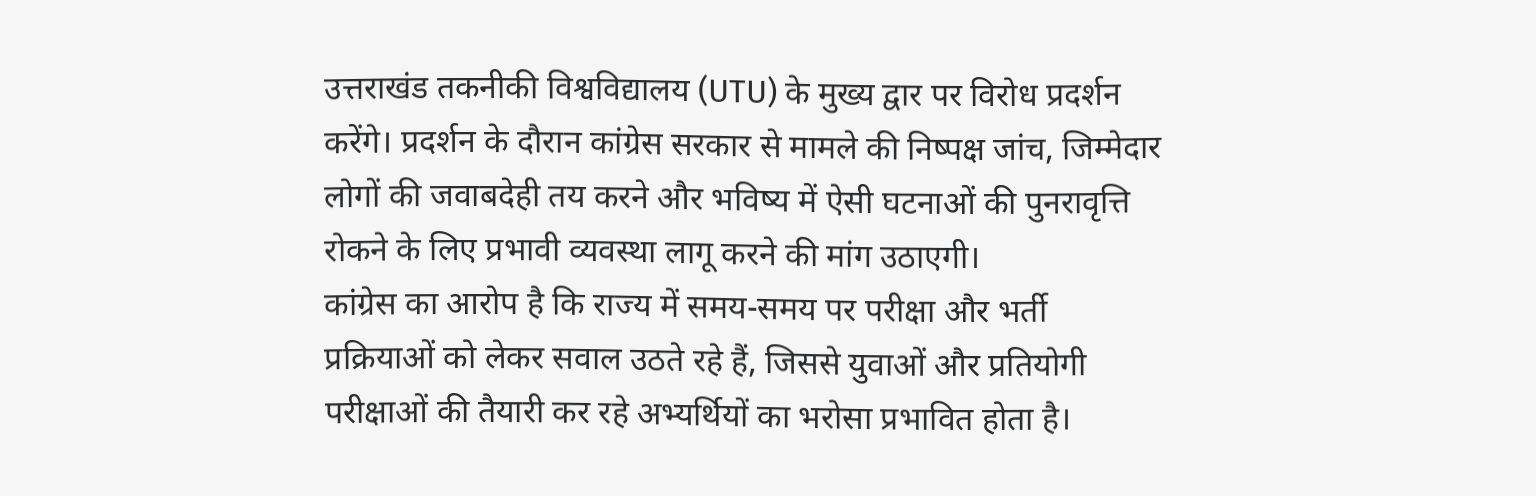उत्तराखंड तकनीकी विश्वविद्यालय (UTU) के मुख्य द्वार पर विरोध प्रदर्शन करेंगे। प्रदर्शन के दौरान कांग्रेस सरकार से मामले की निष्पक्ष जांच, जिम्मेदार लोगों की जवाबदेही तय करने और भविष्य में ऐसी घटनाओं की पुनरावृत्ति रोकने के लिए प्रभावी व्यवस्था लागू करने की मांग उठाएगी।
कांग्रेस का आरोप है कि राज्य में समय-समय पर परीक्षा और भर्ती प्रक्रियाओं को लेकर सवाल उठते रहे हैं, जिससे युवाओं और प्रतियोगी परीक्षाओं की तैयारी कर रहे अभ्यर्थियों का भरोसा प्रभावित होता है।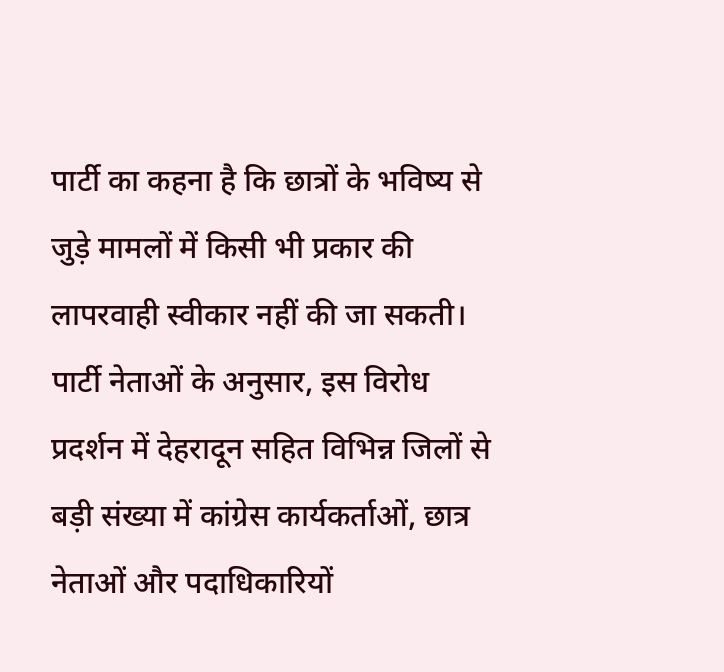पार्टी का कहना है कि छात्रों के भविष्य से जुड़े मामलों में किसी भी प्रकार की लापरवाही स्वीकार नहीं की जा सकती। पार्टी नेताओं के अनुसार, इस विरोध प्रदर्शन में देहरादून सहित विभिन्न जिलों से बड़ी संख्या में कांग्रेस कार्यकर्ताओं, छात्र नेताओं और पदाधिकारियों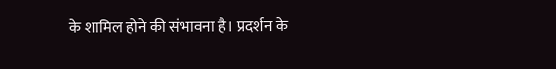के शामिल होने की संभावना है। प्रदर्शन के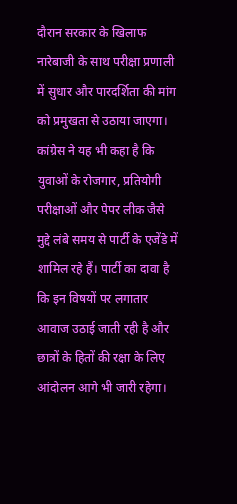दौरान सरकार के खिलाफ नारेबाजी के साथ परीक्षा प्रणाली में सुधार और पारदर्शिता की मांग को प्रमुखता से उठाया जाएगा।
कांग्रेस ने यह भी कहा है कि युवाओं के रोजगार, प्रतियोगी परीक्षाओं और पेपर लीक जैसे मुद्दे लंबे समय से पार्टी के एजेंडे में शामिल रहे हैं। पार्टी का दावा है कि इन विषयों पर लगातार आवाज उठाई जाती रही है और छात्रों के हितों की रक्षा के लिए आंदोलन आगे भी जारी रहेगा।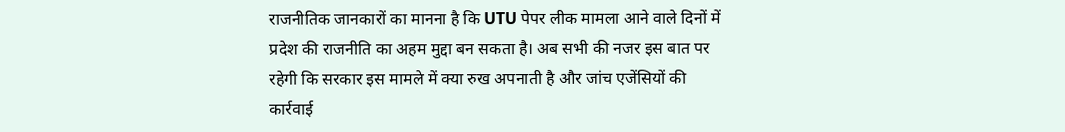राजनीतिक जानकारों का मानना है कि UTU पेपर लीक मामला आने वाले दिनों में प्रदेश की राजनीति का अहम मुद्दा बन सकता है। अब सभी की नजर इस बात पर रहेगी कि सरकार इस मामले में क्या रुख अपनाती है और जांच एजेंसियों की कार्रवाई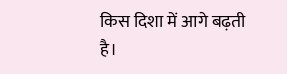किस दिशा में आगे बढ़ती है।